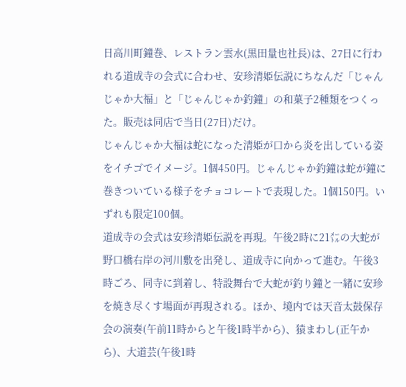日高川町鐘巻、レストラン雲水(黒田量也社長)は、27日に行われる道成寺の会式に合わせ、安珍清姫伝説にちなんだ「じゃんじゃか大福」と「じゃんじゃか釣鐘」の和菓子2種類をつくった。販売は同店で当日(27日)だけ。
じゃんじゃか大福は蛇になった清姫が口から炎を出している姿をイチゴでイメージ。1個450円。じゃんじゃか釣鐘は蛇が鐘に巻きついている様子をチョコレートで表現した。1個150円。いずれも限定100個。
道成寺の会式は安珍清姫伝説を再現。午後2時に21㍍の大蛇が野口橋右岸の河川敷を出発し、道成寺に向かって進む。午後3時ごろ、同寺に到着し、特設舞台で大蛇が釣り鐘と一緒に安珍を焼き尽くす場面が再現される。ほか、境内では天音太鼓保存会の演奏(午前11時からと午後1時半から)、猿まわし(正午から)、大道芸(午後1時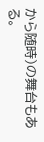から随時)の舞台もある。